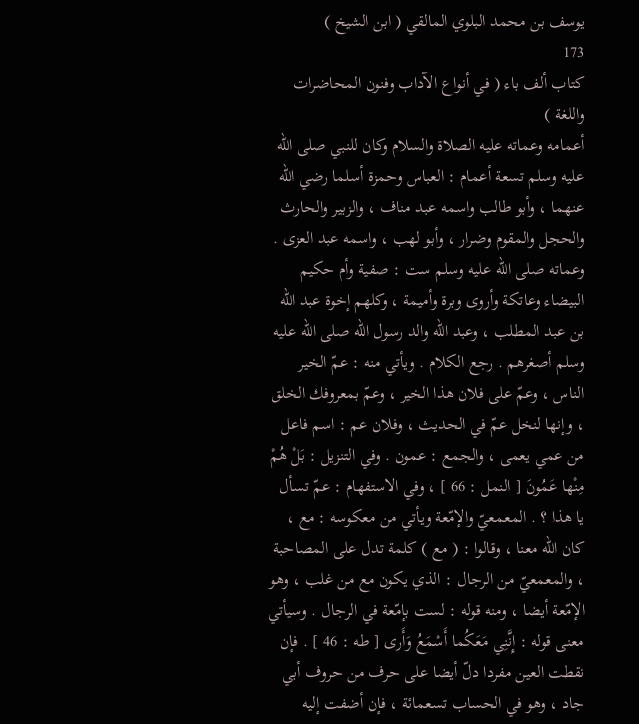يوسف بن محمد البلوي المالقي ( ابن الشيخ )
173
كتاب ألف باء ( في أنواع الآداب وفنون المحاضرات واللغة )
أعمامه وعماته عليه الصلاة والسلام وكان للنبي صلى اللّه عليه وسلم تسعة أعمام : العباس وحمزة أسلما رضي اللّه عنهما ، وأبو طالب واسمه عبد مناف ، والزبير والحارث والحجل والمقوم وضرار ، وأبو لهب ، واسمه عبد العزى . وعماته صلى اللّه عليه وسلم ست : صفية وأم حكيم البيضاء وعاتكة وأروى وبرة وأميمة ، وكلهم إخوة عبد اللّه بن عبد المطلب ، وعبد اللّه والد رسول اللّه صلى اللّه عليه وسلم أصغرهم . رجع الكلام . ويأتي منه : عمّ الخير الناس ، وعمّ على فلان هذا الخير ، وعمّ بمعروفك الخلق ، وإنها لنخل عمّ في الحديث ، وفلان عم : اسم فاعل من عمي يعمى ، والجمع : عمون . وفي التنزيل : بَلْ هُمْ مِنْها عَمُونَ [ النمل : 66 ] ، وفي الاستفهام : عمّ تسأل يا هذا ؟ . المعمعيّ والإمّعة ويأتي من معكوسه : مع ، كان اللّه معنا ، وقالوا : ( مع ) كلمة تدل على المصاحبة ، والمعمعيّ من الرجال : الذي يكون مع من غلب ، وهو الإمّعة أيضا ، ومنه قوله : لست بإمّعة في الرجال . وسيأتي معنى قوله : إِنَّنِي مَعَكُما أَسْمَعُ وَأَرى [ طه : 46 ] . فإن نقطت العين مفردا دلّ أيضا على حرف من حروف أبي جاد ، وهو في الحساب تسعمائة ، فإن أضفت إليه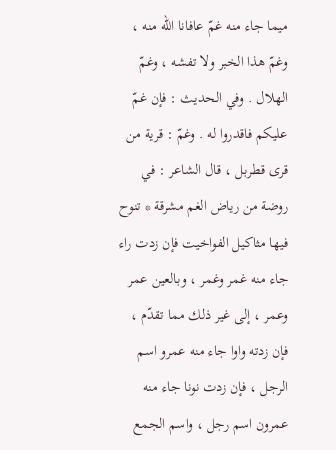ميما جاء منه غمّ عافانا اللّه منه ، وغمّ هذا الخبر ولا تفشه ، وغمّ الهلال . وفي الحديث : فإن غمّ عليكم فاقدروا له . وغمّ : قرية من قرى قطربل ، قال الشاعر : في روضة من رياض الغم مشرقة * تنوح فيها مثاكيل الفواخيت فإن زدت راء جاء منه غمر وغمر ، وبالعين عمر وعمر ، إلى غير ذلك مما تقدّم ، فإن زدته واوا جاء منه عمرو اسم الرجل ، فإن زدت نونا جاء منه عمرون اسم رجل ، واسم الجمع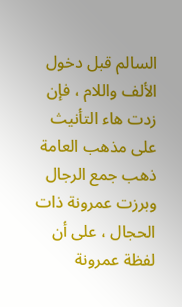السالم قبل دخول الألف واللام ، فإن زدت هاء التأنيث على مذهب العامة ذهب جمع الرجال وبرزت عمرونة ذات الحجال ، على أن لفظة عمرونة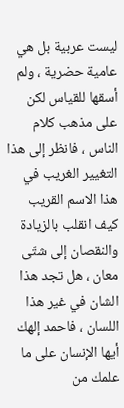ليست عربية بل هي عامية حضرية ، ولم أسقها للقياس لكن على مذهب كلام الناس ، فانظر إلى هذا التغيير الغريب في هذا الاسم القريب كيف انقلب بالزيادة والنقصان إلى شتّى معان ، هل تجد هذا الشان في غير هذا اللسان ، فاحمد إلهك أيها الإنسان على ما علمك من